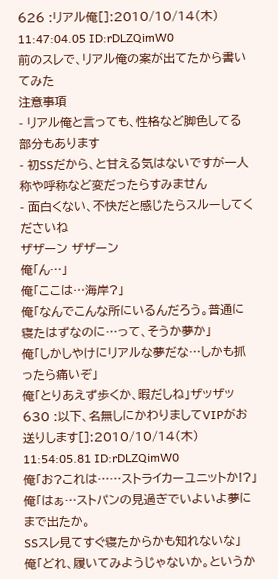626 :リアル俺[]:2010/10/14(木) 11:47:04.05 ID:rDLZQimW0
前のスレで、リアル俺の案が出てたから書いてみた
注意事項
- リアル俺と言っても、性格など脚色してる部分もあります
- 初SSだから、と甘える気はないですが一人称や呼称など変だったらすみません
- 面白くない、不快だと感じたらスルーしてくださいね
ザザーン ザザーン
俺「ん…」
俺「ここは…海岸?」
俺「なんでこんな所にいるんだろう。普通に寝たはずなのに…って、そうか夢か」
俺「しかしやけにリアルな夢だな…しかも抓ったら痛いぞ」
俺「とりあえず歩くか、暇だしね」ザッザッ
630 :以下、名無しにかわりましてVIPがお送りします[]:2010/10/14(木) 11:54:05.81 ID:rDLZQimW0
俺「お?これは……ストライカーユニットか!?」
俺「はぁ…ストパンの見過ぎでいよいよ夢にまで出たか。
SSスレ見てすぐ寝たからかも知れないな」
俺「どれ、履いてみようじゃないか。というか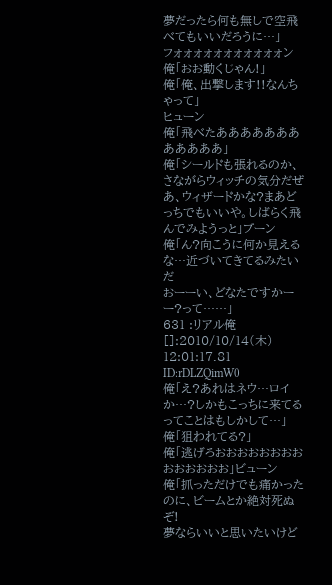夢だったら何も無しで空飛べてもいいだろうに…」
フォォォォォォォォォォォン
俺「おお動くじゃん!」
俺「俺、出撃します!!なんちゃって」
ヒューン
俺「飛べたああああああああああああ」
俺「シールドも張れるのか、さながらウィッチの気分だぜ
あ、ウィザードかな?まあどっちでもいいや。しばらく飛んでみようっと」ブーン
俺「ん?向こうに何か見えるな…近づいてきてるみたいだ
おーーい、どなたですかーー?って……」
631 :リアル俺[]:2010/10/14(木) 12:01:17.81 ID:rDLZQimW0
俺「え?あれはネウ…ロイか…?しかもこっちに来てるってことはもしかして…」
俺「狙われてる?」
俺「逃げろおおおおおおおおおおおおおお」ビューン
俺「抓っただけでも痛かったのに、ビームとか絶対死ぬぞ!
夢ならいいと思いたいけど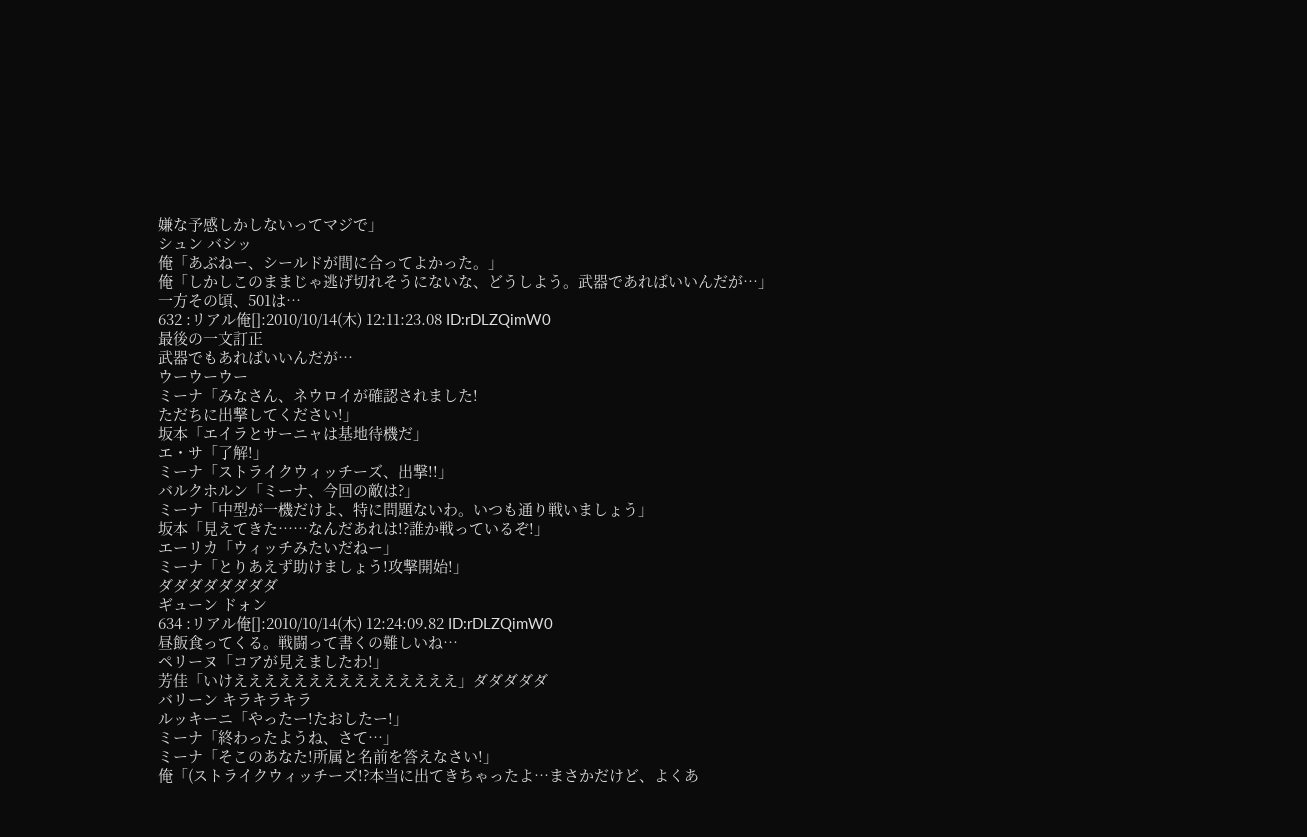嫌な予感しかしないってマジで」
シュン バシッ
俺「あぶねー、シールドが間に合ってよかった。」
俺「しかしこのままじゃ逃げ切れそうにないな、どうしよう。武器であればいいんだが…」
一方その頃、501は…
632 :リアル俺[]:2010/10/14(木) 12:11:23.08 ID:rDLZQimW0
最後の一文訂正
武器でもあればいいんだが…
ウーウーウー
ミーナ「みなさん、ネウロイが確認されました!
ただちに出撃してください!」
坂本「エイラとサーニャは基地待機だ」
エ・サ「了解!」
ミーナ「ストライクウィッチーズ、出撃!!」
バルクホルン「ミーナ、今回の敵は?」
ミーナ「中型が一機だけよ、特に問題ないわ。いつも通り戦いましょう」
坂本「見えてきた……なんだあれは!?誰か戦っているぞ!」
エーリカ「ウィッチみたいだねー」
ミーナ「とりあえず助けましょう!攻撃開始!」
ダダダダダダダダ
ギューン ドォン
634 :リアル俺[]:2010/10/14(木) 12:24:09.82 ID:rDLZQimW0
昼飯食ってくる。戦闘って書くの難しいね…
ペリーヌ「コアが見えましたわ!」
芳佳「いけえええええええええええええええ」ダダダダダ
バリーン キラキラキラ
ルッキーニ「やったー!たおしたー!」
ミーナ「終わったようね、さて…」
ミーナ「そこのあなた!所属と名前を答えなさい!」
俺「(ストライクウィッチーズ!?本当に出てきちゃったよ…まさかだけど、よくあ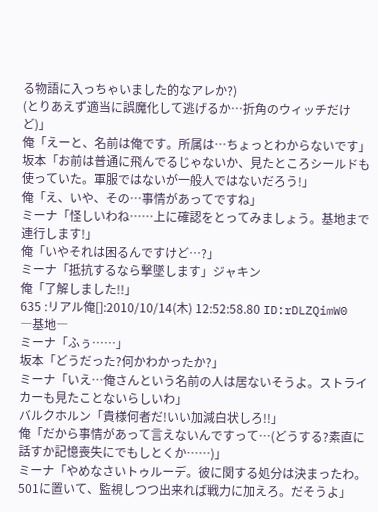る物語に入っちゃいました的なアレか?)
(とりあえず適当に誤魔化して逃げるか…折角のウィッチだけど)」
俺「えーと、名前は俺です。所属は…ちょっとわからないです」
坂本「お前は普通に飛んでるじゃないか、見たところシールドも使っていた。軍服ではないが一般人ではないだろう!」
俺「え、いや、その…事情があってですね」
ミーナ「怪しいわね……上に確認をとってみましょう。基地まで連行します!」
俺「いやそれは困るんですけど…?」
ミーナ「抵抗するなら撃墜します」ジャキン
俺「了解しました!!」
635 :リアル俺[]:2010/10/14(木) 12:52:58.80 ID:rDLZQimW0
―基地―
ミーナ「ふぅ……」
坂本「どうだった?何かわかったか?」
ミーナ「いえ…俺さんという名前の人は居ないそうよ。ストライカーも見たことないらしいわ」
バルクホルン「貴様何者だ!いい加減白状しろ!!」
俺「だから事情があって言えないんですって…(どうする?素直に話すか記憶喪失にでもしとくか……)」
ミーナ「やめなさいトゥルーデ。彼に関する処分は決まったわ。501に置いて、監視しつつ出来れば戦力に加えろ。だそうよ」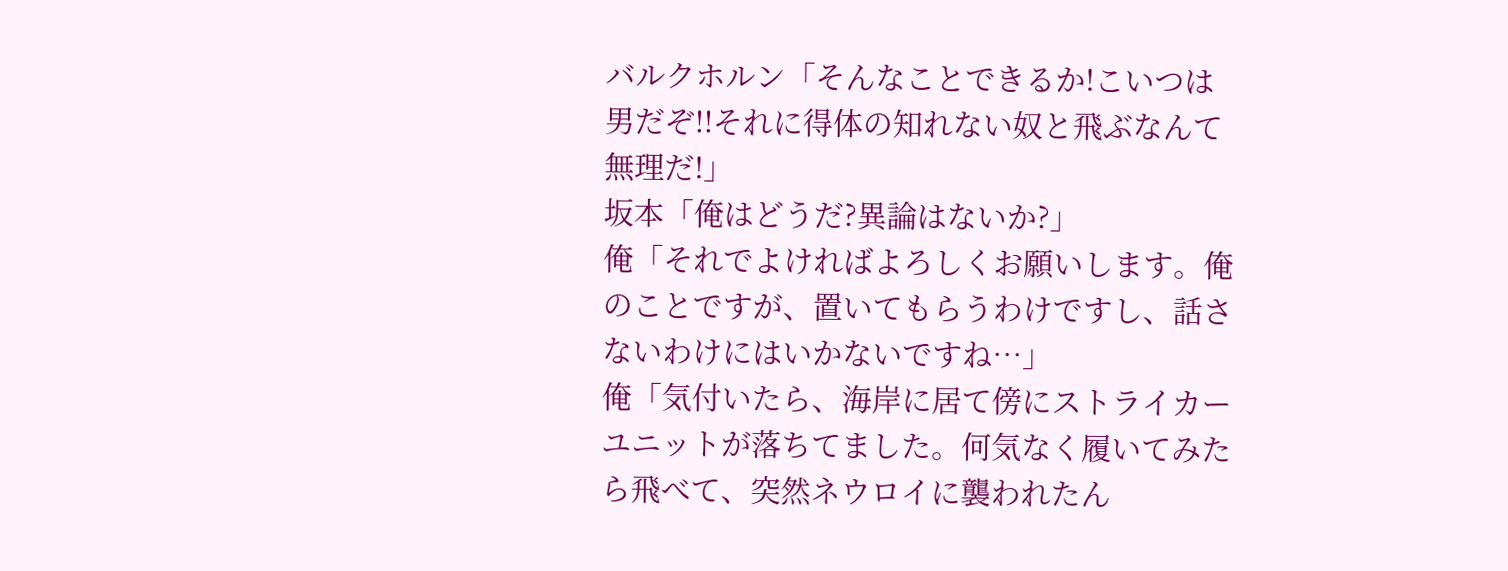バルクホルン「そんなことできるか!こいつは男だぞ!!それに得体の知れない奴と飛ぶなんて無理だ!」
坂本「俺はどうだ?異論はないか?」
俺「それでよければよろしくお願いします。俺のことですが、置いてもらうわけですし、話さないわけにはいかないですね…」
俺「気付いたら、海岸に居て傍にストライカーユニットが落ちてました。何気なく履いてみたら飛べて、突然ネウロイに襲われたん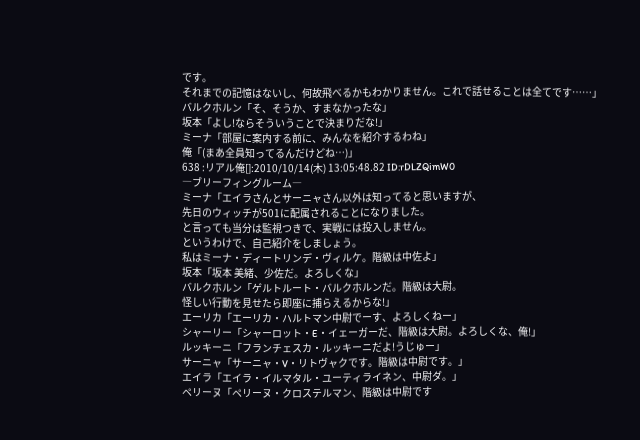です。
それまでの記憶はないし、何故飛べるかもわかりません。これで話せることは全てです……」
バルクホルン「そ、そうか、すまなかったな」
坂本「よし!ならそういうことで決まりだな!」
ミーナ「部屋に案内する前に、みんなを紹介するわね」
俺「(まあ全員知ってるんだけどね…)」
638 :リアル俺[]:2010/10/14(木) 13:05:48.82 ID:rDLZQimW0
―ブリーフィングルーム―
ミーナ「エイラさんとサーニャさん以外は知ってると思いますが、
先日のウィッチが501に配属されることになりました。
と言っても当分は監視つきで、実戦には投入しません。
というわけで、自己紹介をしましょう。
私はミーナ・ディートリンデ・ヴィルケ。階級は中佐よ」
坂本「坂本 美緒、少佐だ。よろしくな」
バルクホルン「ゲルトルート・バルクホルンだ。階級は大尉。
怪しい行動を見せたら即座に捕らえるからな!」
エーリカ「エーリカ・ハルトマン中尉でーす、よろしくねー」
シャーリー「シャーロット・E・イェーガーだ、階級は大尉。よろしくな、俺!」
ルッキーニ「フランチェスカ・ルッキーニだよ!うじゅー」
サーニャ「サーニャ・V・リトヴャクです。階級は中尉です。」
エイラ「エイラ・イルマタル・ユーティライネン、中尉ダ。」
ペリーヌ「ペリーヌ・クロステルマン、階級は中尉です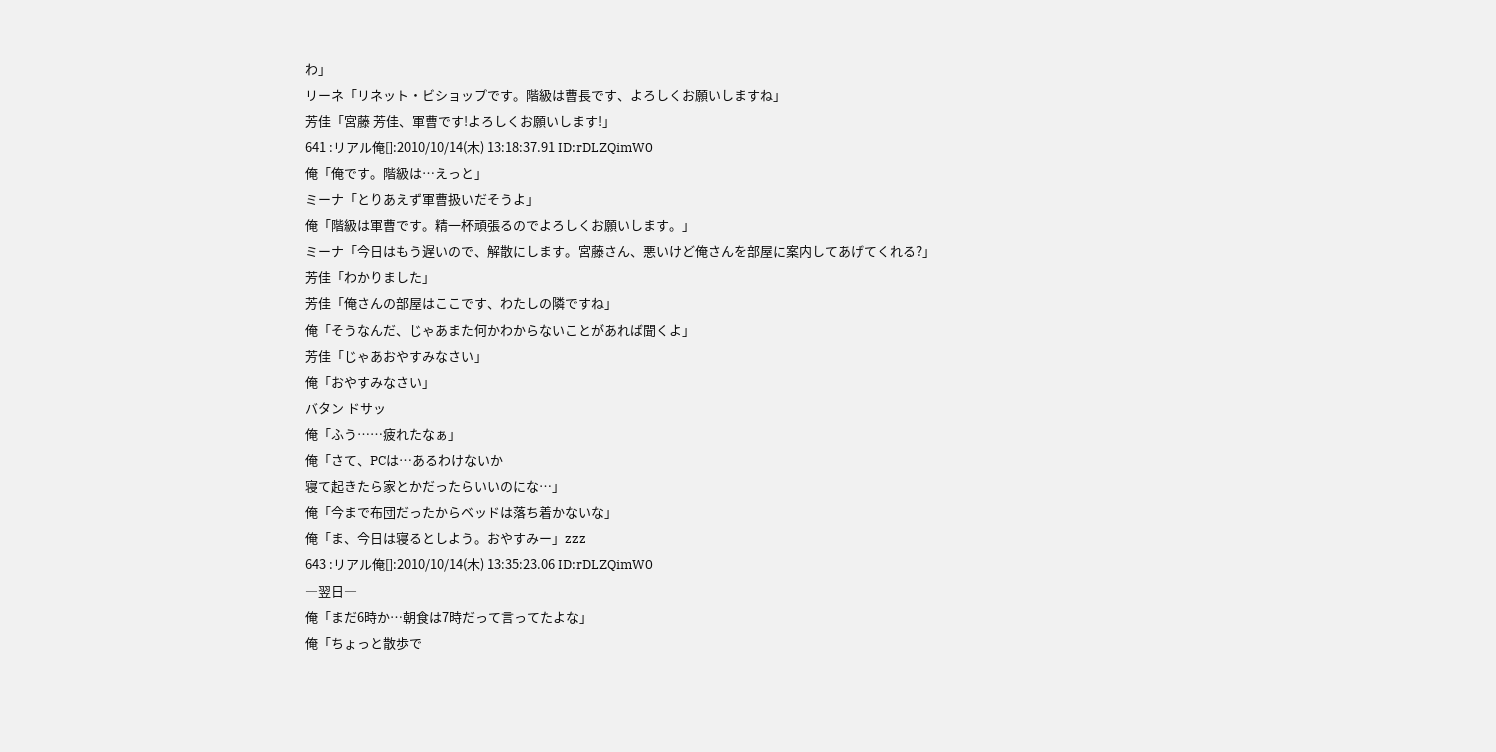わ」
リーネ「リネット・ビショップです。階級は曹長です、よろしくお願いしますね」
芳佳「宮藤 芳佳、軍曹です!よろしくお願いします!」
641 :リアル俺[]:2010/10/14(木) 13:18:37.91 ID:rDLZQimW0
俺「俺です。階級は…えっと」
ミーナ「とりあえず軍曹扱いだそうよ」
俺「階級は軍曹です。精一杯頑張るのでよろしくお願いします。」
ミーナ「今日はもう遅いので、解散にします。宮藤さん、悪いけど俺さんを部屋に案内してあげてくれる?」
芳佳「わかりました」
芳佳「俺さんの部屋はここです、わたしの隣ですね」
俺「そうなんだ、じゃあまた何かわからないことがあれば聞くよ」
芳佳「じゃあおやすみなさい」
俺「おやすみなさい」
バタン ドサッ
俺「ふう……疲れたなぁ」
俺「さて、PCは…あるわけないか
寝て起きたら家とかだったらいいのにな…」
俺「今まで布団だったからベッドは落ち着かないな」
俺「ま、今日は寝るとしよう。おやすみー」zzz
643 :リアル俺[]:2010/10/14(木) 13:35:23.06 ID:rDLZQimW0
―翌日―
俺「まだ6時か…朝食は7時だって言ってたよな」
俺「ちょっと散歩で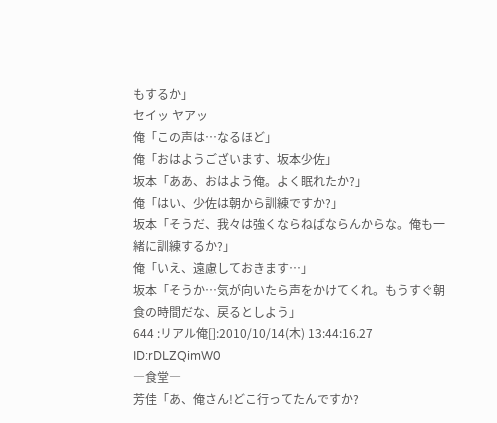もするか」
セイッ ヤアッ
俺「この声は…なるほど」
俺「おはようございます、坂本少佐」
坂本「ああ、おはよう俺。よく眠れたか?」
俺「はい、少佐は朝から訓練ですか?」
坂本「そうだ、我々は強くならねばならんからな。俺も一緒に訓練するか?」
俺「いえ、遠慮しておきます…」
坂本「そうか…気が向いたら声をかけてくれ。もうすぐ朝食の時間だな、戻るとしよう」
644 :リアル俺[]:2010/10/14(木) 13:44:16.27 ID:rDLZQimW0
―食堂―
芳佳「あ、俺さん!どこ行ってたんですか?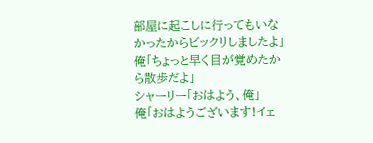部屋に起こしに行ってもいなかったからビックリしましたよ」
俺「ちょっと早く目が覚めたから散歩だよ」
シャーリー「おはよう、俺」
俺「おはようございます!イェ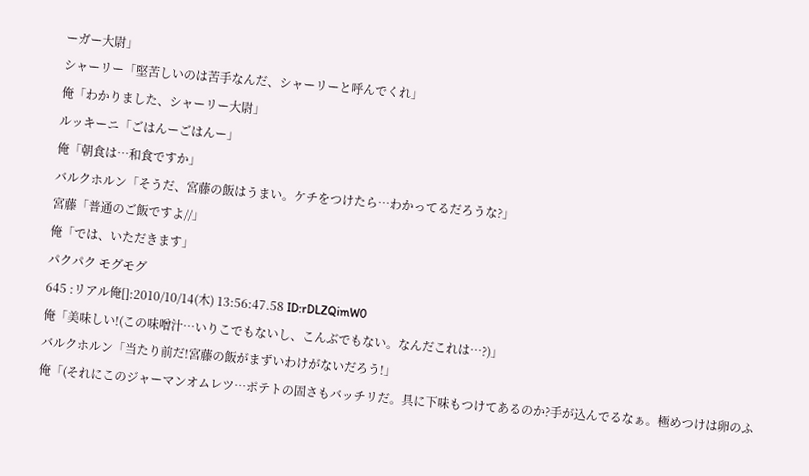ーガー大尉」
シャーリー「堅苦しいのは苦手なんだ、シャーリーと呼んでくれ」
俺「わかりました、シャーリー大尉」
ルッキーニ「ごはんーごはんー」
俺「朝食は…和食ですか」
バルクホルン「そうだ、宮藤の飯はうまい。ケチをつけたら…わかってるだろうな?」
宮藤「普通のご飯ですよ//」
俺「では、いただきます」
パクパク モグモグ
645 :リアル俺[]:2010/10/14(木) 13:56:47.58 ID:rDLZQimW0
俺「美味しい!(この味噌汁…いりこでもないし、こんぶでもない。なんだこれは…?)」
バルクホルン「当たり前だ!宮藤の飯がまずいわけがないだろう!」
俺「(それにこのジャーマンオムレツ…ポテトの固さもバッチリだ。具に下味もつけてあるのか?手が込んでるなぁ。極めつけは卵のふ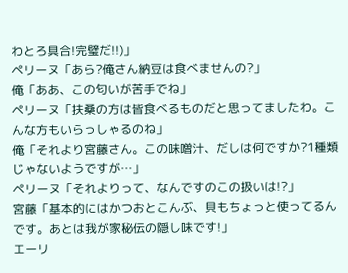わとろ具合!完璧だ!!)」
ペリーヌ「あら?俺さん納豆は食べませんの?」
俺「ああ、この匂いが苦手でね」
ペリーヌ「扶桑の方は皆食べるものだと思ってましたわ。こんな方もいらっしゃるのね」
俺「それより宮藤さん。この味噌汁、だしは何ですか?1種類じゃないようですが…」
ペリーヌ「それよりって、なんですのこの扱いは!?」
宮藤「基本的にはかつおとこんぶ、貝もちょっと使ってるんです。あとは我が家秘伝の隠し味です!」
エーリ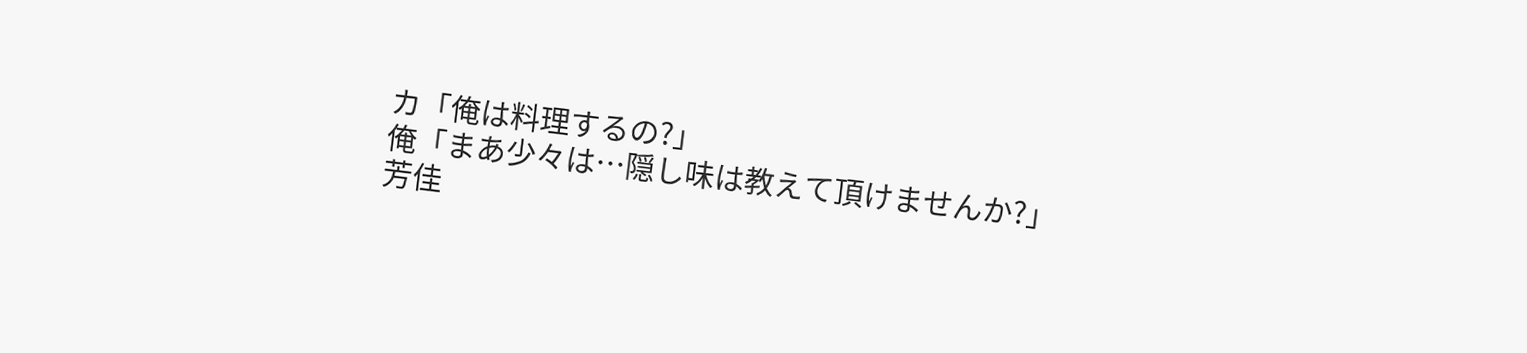カ「俺は料理するの?」
俺「まあ少々は…隠し味は教えて頂けませんか?」
芳佳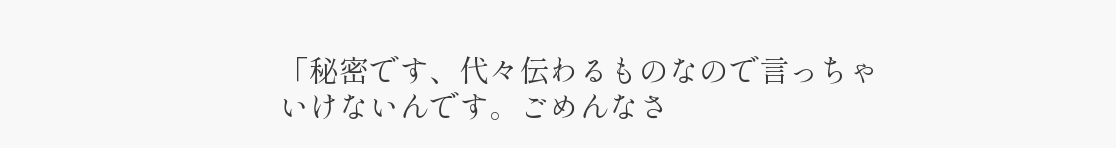「秘密です、代々伝わるものなので言っちゃいけないんです。ごめんなさ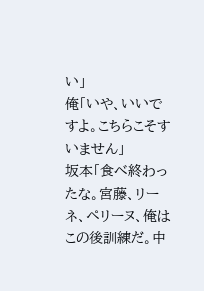い」
俺「いや、いいですよ。こちらこそすいません」
坂本「食べ終わったな。宮藤、リーネ、ペリーヌ、俺はこの後訓練だ。中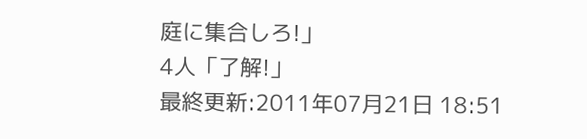庭に集合しろ!」
4人「了解!」
最終更新:2011年07月21日 18:51